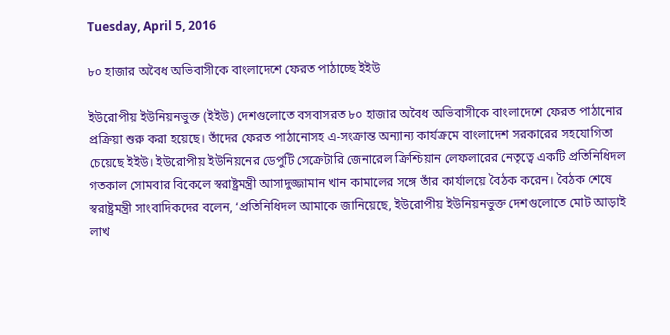Tuesday, April 5, 2016

৮০ হাজার অবৈধ অভিবাসীকে বাংলাদেশে ফেরত পাঠাচ্ছে ইইউ

ইউরোপীয় ইউনিয়নভুক্ত (ইইউ) দেশগুলোতে বসবাসরত ৮০ হাজার অবৈধ অভিবাসীকে বাংলাদেশে ফেরত পাঠানোর প্রক্রিয়া শুরু করা হয়েছে। তাঁদের ফেরত পাঠানোসহ এ-সংক্রান্ত অন্যান্য কার্যক্রমে বাংলাদেশ সরকারের সহযোগিতা চেয়েছে ইইউ। ইউরোপীয় ইউনিয়নের ডেপুটি সেক্রেটারি জেনারেল ক্রিশ্চিয়ান লেফলারের নেতৃত্বে একটি প্রতিনিধিদল গতকাল সোমবার বিকেলে স্বরাষ্ট্রমন্ত্রী আসাদুজ্জামান খান কামালের সঙ্গে তাঁর কার্যালয়ে বৈঠক করেন। বৈঠক শেষে স্বরাষ্ট্রমন্ত্রী সাংবাদিকদের বলেন, ‘প্রতিনিধিদল আমাকে জানিয়েছে, ইউরোপীয় ইউনিয়নভুক্ত দেশগুলোতে মোট আড়াই লাখ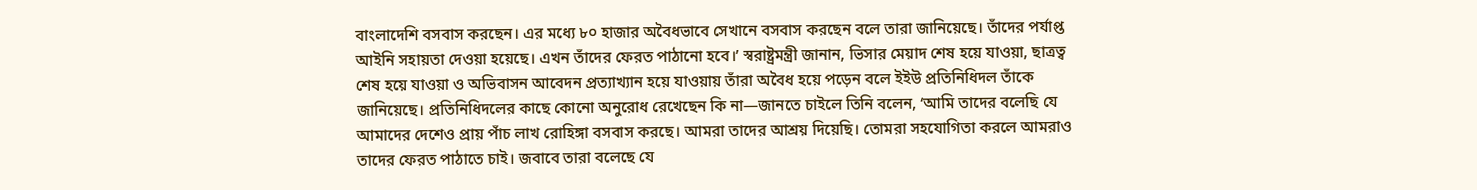বাংলাদেশি বসবাস করছেন। এর মধ্যে ৮০ হাজার অবৈধভাবে সেখানে বসবাস করছেন বলে তারা জানিয়েছে। তাঁদের পর্যাপ্ত আইনি সহায়তা দেওয়া হয়েছে। এখন তাঁদের ফেরত পাঠানো হবে।’ স্বরাষ্ট্রমন্ত্রী জানান, ভিসার মেয়াদ শেষ হয়ে যাওয়া, ছাত্রত্ব শেষ হয়ে যাওয়া ও অভিবাসন আবেদন প্রত্যাখ্যান হয়ে যাওয়ায় তাঁরা অবৈধ হয়ে পড়েন বলে ইইউ প্রতিনিধিদল তাঁকে জানিয়েছে। প্রতিনিধিদলের কাছে কোনো অনুরোধ রেখেছেন কি না—জানতে চাইলে তিনি বলেন, ‘আমি তাদের বলেছি যে আমাদের দেশেও প্রায় পাঁচ লাখ রোহিঙ্গা বসবাস করছে। আমরা তাদের আশ্রয় দিয়েছি। তোমরা সহযোগিতা করলে আমরাও তাদের ফেরত পাঠাতে চাই। জবাবে তারা বলেছে যে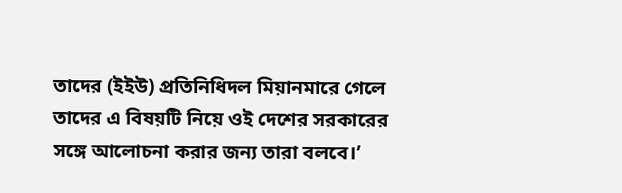তাদের (ইইউ) প্রতিনিধিদল মিয়ানমারে গেলে তাদের এ বিষয়টি নিয়ে ওই দেশের সরকারের সঙ্গে আলোচনা করার জন্য তারা বলবে।’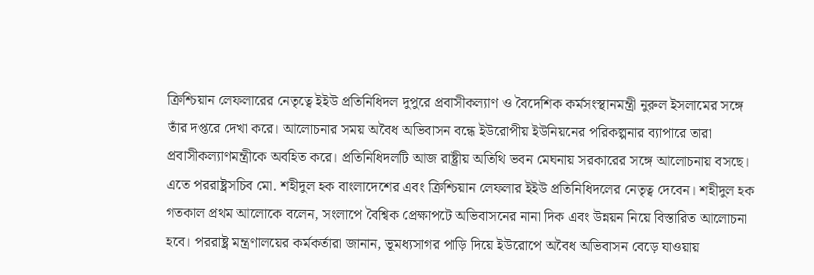ক্রিশ্চিয়ান লেফলারের নেতৃত্বে ইইউ প্রতিনিধিদল দুপুরে প্রবাসীকল্যাণ ও বৈদেশিক কর্মসংস্থানমন্ত্রী নুরুল ইসলামের সঙ্গে তাঁর দপ্তরে দেখা করে। আলোচনার সময় অবৈধ অভিবাসন বন্ধে ইউরোপীয় ইউনিয়নের পরিকল্পনার ব্যাপারে তারা প্রবাসীকল্যাণমন্ত্রীকে অবহিত করে। প্রতিনিধিদলটি আজ রাষ্ট্রীয় অতিথি ভবন মেঘনায় সরকারের সঙ্গে আলোচনায় বসছে। এতে পররাষ্ট্রসচিব মো. শহীদুল হক বাংলাদেশের এবং ক্রিশ্চিয়ান লেফলার ইইউ প্রতিনিধিদলের নেতৃত্ব দেবেন। শহীদুল হক গতকাল প্রথম আলোকে বলেন, সংলাপে বৈশ্বিক প্রেক্ষাপটে অভিবাসনের নানা দিক এবং উন্নয়ন নিয়ে বিস্তারিত আলোচনা হবে। পররাষ্ট্র মন্ত্রণালয়ের কর্মকর্তারা জানান, ভূমধ্যসাগর পাড়ি দিয়ে ইউরোপে অবৈধ অভিবাসন বেড়ে যাওয়ায়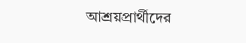আশ্রয়প্রার্থীদের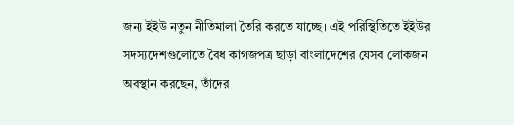জন্য ইইউ নতুন নীতিমালা তৈরি করতে যাচ্ছে। এই পরিস্থিতিতে ইইউর সদস্যদেশগুলোতে বৈধ কাগজপত্র ছাড়া বাংলাদেশের যেসব লোকজন অবস্থান করছেন, তাঁদের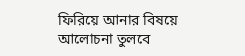ফিরিয়ে আনার বিষয়ে আলোচনা তুলবে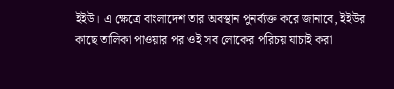ইইউ। এ ক্ষেত্রে বাংলাদেশ তার অবস্থান পুনর্ব্যক্ত করে জানাবে, ইইউর কাছে তালিকা পাওয়ার পর ওই সব লোকের পরিচয় যাচাই করা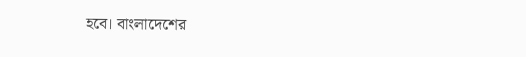হবে। বাংলাদেশের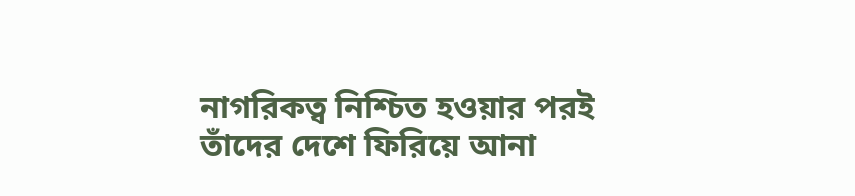নাগরিকত্ব নিশ্চিত হওয়ার পরই তাঁদের দেশে ফিরিয়ে আনা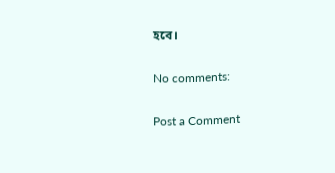হবে।

No comments:

Post a Comment